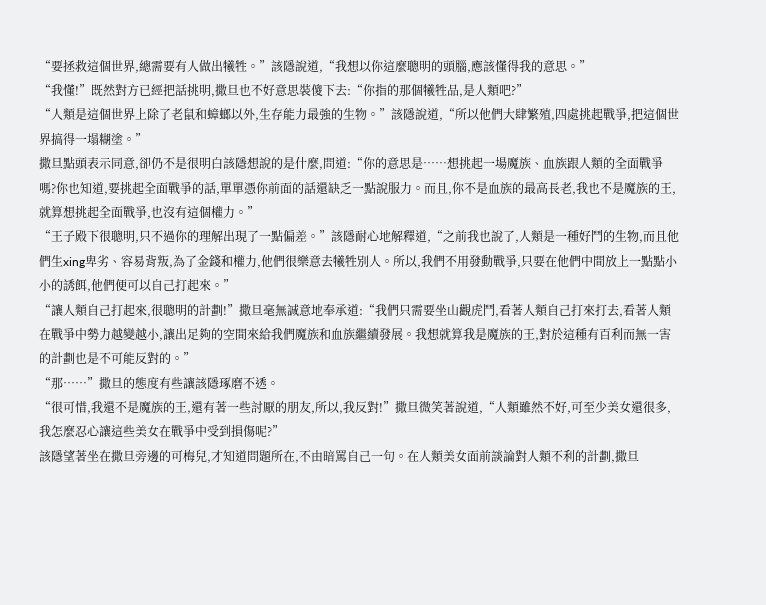“要拯救這個世界,總需要有人做出犧牲。”該隱說道,“我想以你這麼聰明的頭腦,應該懂得我的意思。”
“我懂!”既然對方已經把話挑明,撒旦也不好意思裝傻下去:“你指的那個犧牲品,是人類吧?”
“人類是這個世界上除了老鼠和蟑螂以外,生存能力最強的生物。”該隱說道,“所以他們大肆繁殖,四處挑起戰爭,把這個世界搞得一塌糊塗。”
撒旦點頭表示同意,卻仍不是很明白該隱想說的是什麼,問道:“你的意思是……想挑起一場魔族、血族跟人類的全面戰爭嗎?你也知道,要挑起全面戰爭的話,單單憑你前面的話還缺乏一點說服力。而且,你不是血族的最高長老,我也不是魔族的王,就算想挑起全面戰爭,也沒有這個權力。”
“王子殿下很聰明,只不過你的理解出現了一點偏差。”該隱耐心地解釋道,“之前我也說了,人類是一種好鬥的生物,而且他們生xing卑劣、容易背叛,為了金錢和權力,他們很樂意去犧牲別人。所以,我們不用發動戰爭,只要在他們中間放上一點點小小的誘餌,他們便可以自己打起來。”
“讓人類自己打起來,很聰明的計劃!”撒旦毫無誠意地奉承道:“我們只需要坐山觀虎鬥,看著人類自己打來打去,看著人類在戰爭中勢力越變越小,讓出足夠的空間來給我們魔族和血族繼續發展。我想就算我是魔族的王,對於這種有百利而無一害的計劃也是不可能反對的。”
“那……”撒旦的態度有些讓該隱琢磨不透。
“很可惜,我還不是魔族的王,還有著一些討厭的朋友,所以,我反對!”撒旦微笑著說道,“人類雖然不好,可至少美女還很多,我怎麼忍心讓這些美女在戰爭中受到損傷呢?”
該隱望著坐在撒旦旁邊的可梅兒,才知道問題所在,不由暗罵自己一句。在人類美女面前談論對人類不利的計劃,撒旦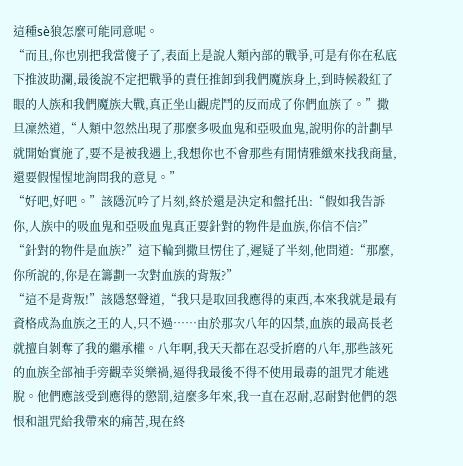這種sè狼怎麼可能同意呢。
“而且,你也別把我當傻子了,表面上是說人類內部的戰爭,可是有你在私底下推波助瀾,最後說不定把戰爭的責任推卸到我們魔族身上,到時候殺紅了眼的人族和我們魔族大戰,真正坐山觀虎鬥的反而成了你們血族了。”撒旦凜然道,“人類中忽然出現了那麼多吸血鬼和亞吸血鬼,說明你的計劃早就開始實施了,要不是被我遇上,我想你也不會那些有閒情雅緻來找我商量,還要假惺惺地詢問我的意見。”
“好吧,好吧。”該隱沉吟了片刻,終於還是決定和盤托出:“假如我告訴你,人族中的吸血鬼和亞吸血鬼真正要針對的物件是血族,你信不信?”
“針對的物件是血族?”這下輪到撒旦愣住了,遲疑了半刻,他問道:“那麼,你所說的,你是在籌劃一次對血族的背叛?”
“這不是背叛!”該隱怒聲道,“我只是取回我應得的東西,本來我就是最有資格成為血族之王的人,只不過……由於那次八年的囚禁,血族的最高長老就擅自剝奪了我的繼承權。八年啊,我天天都在忍受折磨的八年,那些該死的血族全部袖手旁觀幸災樂禍,逼得我最後不得不使用最毒的詛咒才能逃脫。他們應該受到應得的懲罰,這麼多年來,我一直在忍耐,忍耐對他們的怨恨和詛咒給我帶來的痛苦,現在終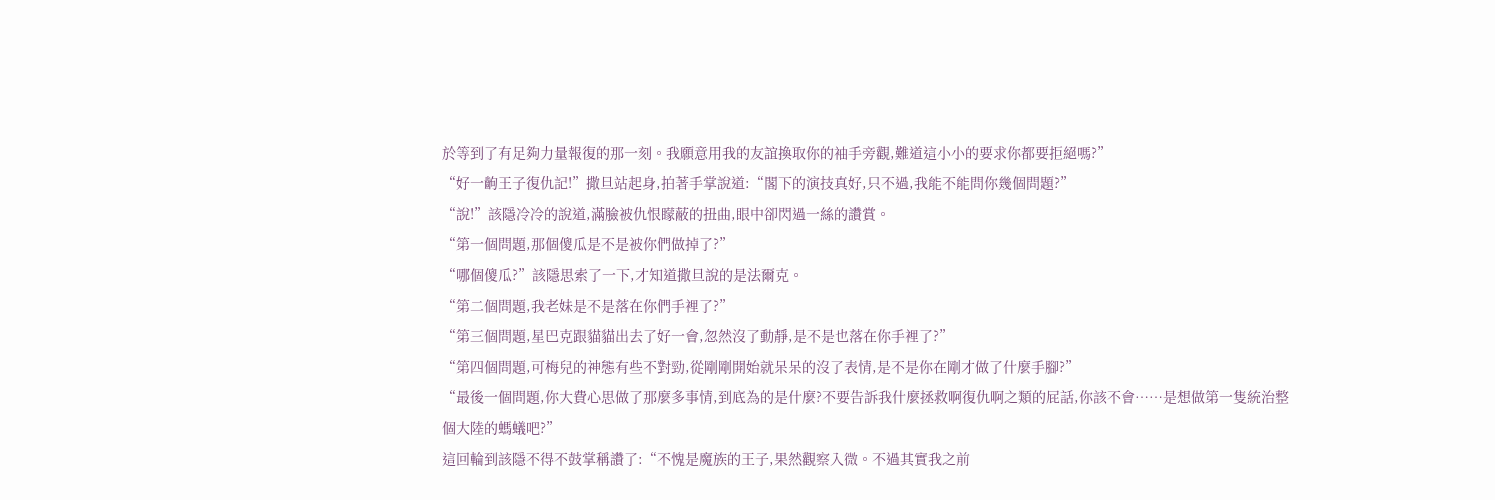於等到了有足夠力量報復的那一刻。我願意用我的友誼換取你的袖手旁觀,難道這小小的要求你都要拒絕嗎?”
“好一齣王子復仇記!”撒旦站起身,拍著手掌說道:“閣下的演技真好,只不過,我能不能問你幾個問題?”
“說!”該隱冷冷的說道,滿臉被仇恨矇蔽的扭曲,眼中卻閃過一絲的讚賞。
“第一個問題,那個傻瓜是不是被你們做掉了?”
“哪個傻瓜?”該隱思索了一下,才知道撒旦說的是法爾克。
“第二個問題,我老妹是不是落在你們手裡了?”
“第三個問題,星巴克跟貓貓出去了好一會,忽然沒了動靜,是不是也落在你手裡了?”
“第四個問題,可梅兒的神態有些不對勁,從剛剛開始就呆呆的沒了表情,是不是你在剛才做了什麼手腳?”
“最後一個問題,你大費心思做了那麼多事情,到底為的是什麼?不要告訴我什麼拯救啊復仇啊之類的屁話,你該不會……是想做第一隻統治整個大陸的螞蟻吧?”
這回輪到該隱不得不鼓掌稱讚了:“不愧是魔族的王子,果然觀察入微。不過其實我之前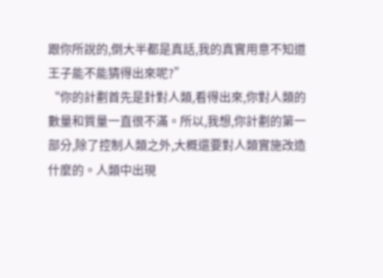跟你所說的,倒大半都是真話,我的真實用意不知道王子能不能猜得出來呢?”
“你的計劃首先是針對人類,看得出來,你對人類的數量和質量一直很不滿。所以,我想,你計劃的第一部分,除了控制人類之外,大概還要對人類實施改造什麼的。人類中出現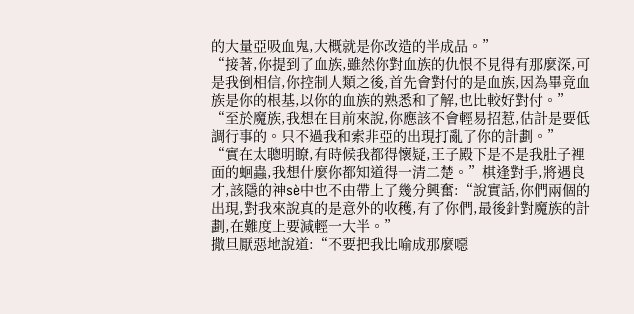的大量亞吸血鬼,大概就是你改造的半成品。”
“接著,你提到了血族,雖然你對血族的仇恨不見得有那麼深,可是我倒相信,你控制人類之後,首先會對付的是血族,因為畢竟血族是你的根基,以你的血族的熟悉和了解,也比較好對付。”
“至於魔族,我想在目前來說,你應該不會輕易招惹,估計是要低調行事的。只不過我和索非亞的出現打亂了你的計劃。”
“實在太聰明瞭,有時候我都得懷疑,王子殿下是不是我肚子裡面的蛔蟲,我想什麼你都知道得一清二楚。”棋逢對手,將遇良才,該隱的神sè中也不由帶上了幾分興奮:“說實話,你們兩個的出現,對我來說真的是意外的收穫,有了你們,最後針對魔族的計劃,在難度上要減輕一大半。”
撒旦厭惡地說道:“不要把我比喻成那麼噁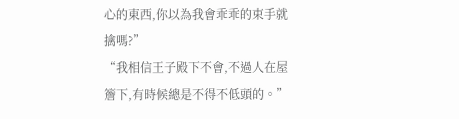心的東西,你以為我會乖乖的束手就擒嗎?”
“我相信王子殿下不會,不過人在屋簷下,有時候總是不得不低頭的。”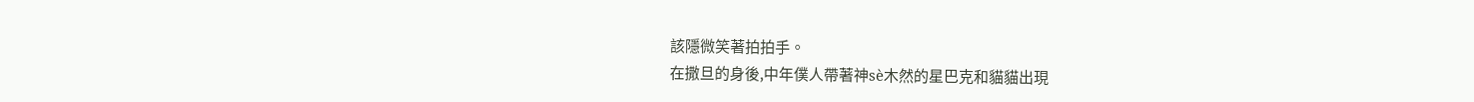該隱微笑著拍拍手。
在撒旦的身後,中年僕人帶著神sè木然的星巴克和貓貓出現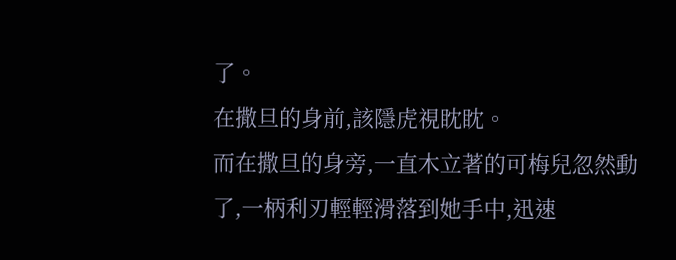了。
在撒旦的身前,該隱虎視眈眈。
而在撒旦的身旁,一直木立著的可梅兒忽然動了,一柄利刃輕輕滑落到她手中,迅速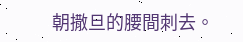朝撒旦的腰間刺去。